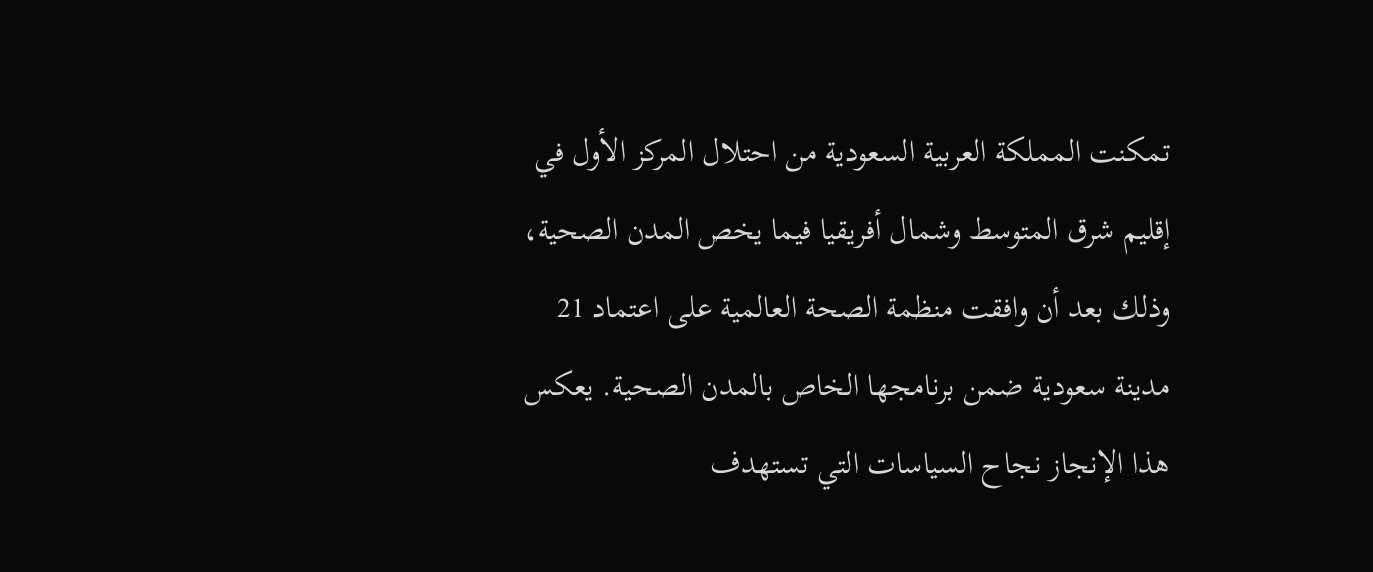تمكنت المملكة العربية السعودية من احتلال المركز الأول في إقليم شرق المتوسط وشمال أفريقيا فيما يخص المدن الصحية، وذلك بعد أن وافقت منظمة الصحة العالمية على اعتماد 21 مدينة سعودية ضمن برنامجها الخاص بالمدن الصحية. يعكس هذا الإنجاز نجاح السياسات التي تستهدف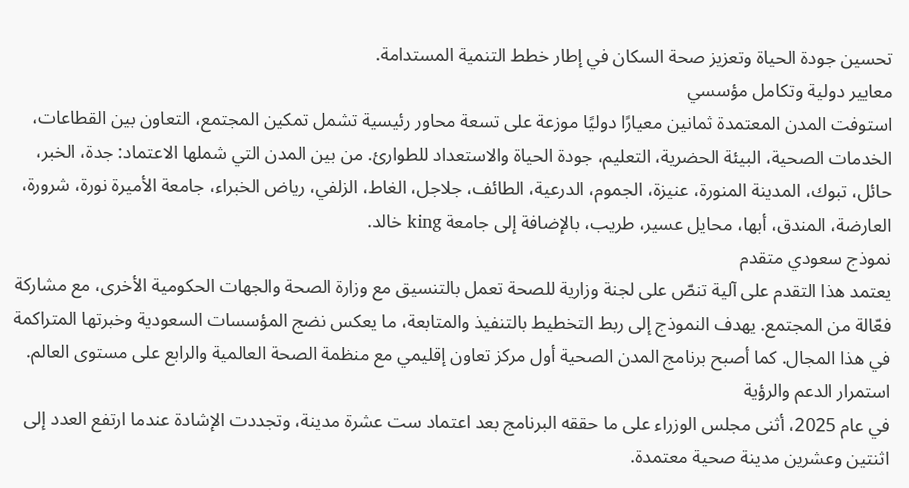تحسين جودة الحياة وتعزيز صحة السكان في إطار خطط التنمية المستدامة.
معايير دولية وتكامل مؤسسي
استوفت المدن المعتمدة ثمانين معيارًا دوليًا موزعة على تسعة محاور رئيسية تشمل تمكين المجتمع، التعاون بين القطاعات، الخدمات الصحية، البيئة الحضرية، التعليم، جودة الحياة والاستعداد للطوارئ. من بين المدن التي شملها الاعتماد: جدة، الخبر، حائل، تبوك، المدينة المنورة، عنيزة، الجموم، الدرعية، الطائف، جلاجل، الغاط، الزلفي، رياض الخبراء، جامعة الأميرة نورة، شرورة، العارضة، المندق، أبها، محايل عسير، طريب، بالإضافة إلى جامعة king خالد.
نموذج سعودي متقدم
يعتمد هذا التقدم على آلية تنصّ على لجنة وزارية للصحة تعمل بالتنسيق مع وزارة الصحة والجهات الحكومية الأخرى، مع مشاركة فعّالة من المجتمع. يهدف النموذج إلى ربط التخطيط بالتنفيذ والمتابعة، ما يعكس نضج المؤسسات السعودية وخبرتها المتراكمة في هذا المجال. كما أصبح برنامج المدن الصحية أول مركز تعاون إقليمي مع منظمة الصحة العالمية والرابع على مستوى العالم.
استمرار الدعم والرؤية
في عام 2025، أثنى مجلس الوزراء على ما حققه البرنامج بعد اعتماد ست عشرة مدينة، وتجددت الإشادة عندما ارتفع العدد إلى اثنتين وعشرين مدينة صحية معتمدة.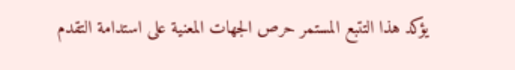يؤكد هذا التتبع المستمر حرص الجهات المعنية على استدامة التقدم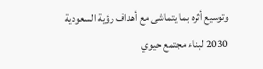وتوسيع أثره بما يتماشى مع أهداف رؤية السعودية 2030 لبناء مجتمع حيوي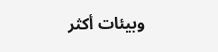وبيئات أكثر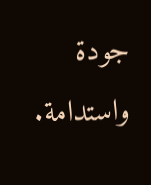جودة واستدامة.